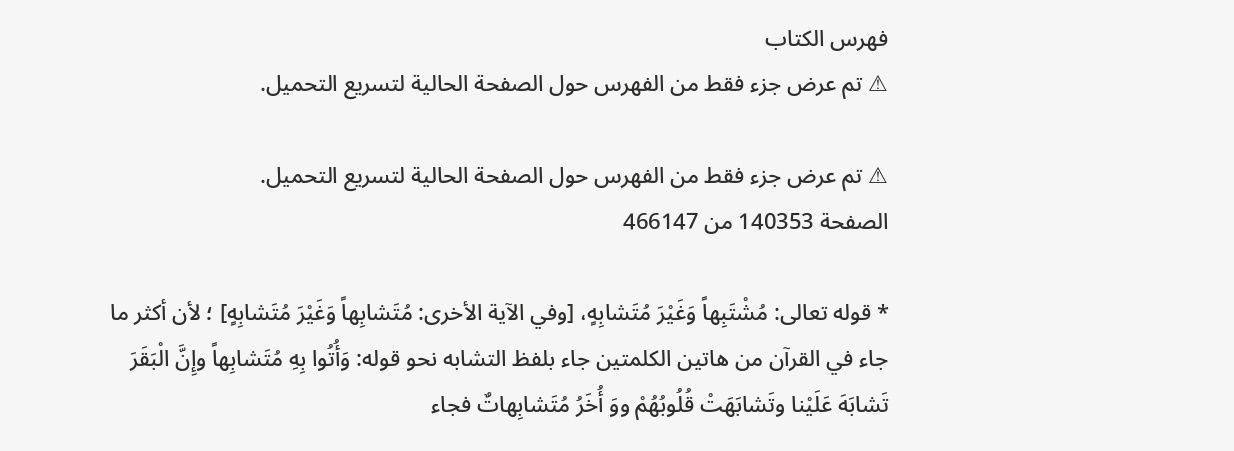فهرس الكتاب
⚠ تم عرض جزء فقط من الفهرس حول الصفحة الحالية لتسريع التحميل.

⚠ تم عرض جزء فقط من الفهرس حول الصفحة الحالية لتسريع التحميل.
الصفحة 140353 من 466147

* قوله تعالى: مُشْتَبِهاً وَغَيْرَ مُتَشابِهٍ، [وفي الآية الأخرى: مُتَشابِهاً وَغَيْرَ مُتَشابِهٍ] ؛ لأن أكثر ما جاء في القرآن من هاتين الكلمتين جاء بلفظ التشابه نحو قوله: وَأُتُوا بِهِ مُتَشابِهاً وإِنَّ الْبَقَرَ تَشابَهَ عَلَيْنا وتَشابَهَتْ قُلُوبُهُمْ ووَ أُخَرُ مُتَشابِهاتٌ فجاء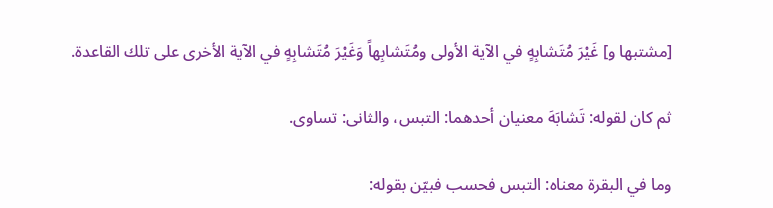[مشتبها و] غَيْرَ مُتَشابِهٍ في الآية الأولى ومُتَشابِهاً وَغَيْرَ مُتَشابِهٍ في الآية الأخرى على تلك القاعدة.

ثم كان لقوله: تَشابَهَ معنيان أحدهما: التبس، والثانى: تساوى.

وما في البقرة معناه: التبس فحسب فبيّن بقوله: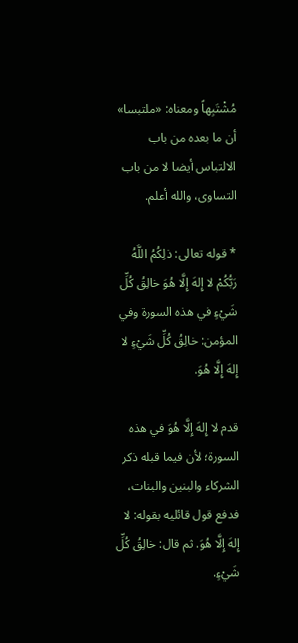مُشْتَبِهاً ومعناه: «ملتبسا» أن ما بعده من باب الالتباس أيضا لا من باب التساوى، والله أعلم.

* قوله تعالى: ذلِكُمُ اللَّهُ رَبُّكُمْ لا إِلهَ إِلَّا هُوَ خالِقُ كُلِّ شَيْءٍ في هذه السورة وفي المؤمن: خالِقُ كُلِّ شَيْءٍ لا إِلهَ إِلَّا هُوَ.

قدم لا إِلهَ إِلَّا هُوَ في هذه السورة؛ لأن فيما قبله ذكر الشركاء والبنين والبنات، فدفع قول قائليه بقوله: لا إِلهَ إِلَّا هُوَ. ثم قال: خالِقُ كُلِّ شَيْءٍ.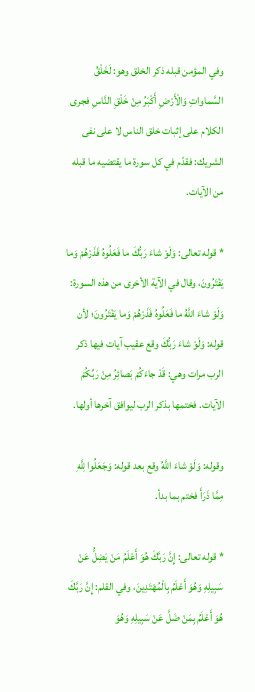وفي المؤمن قبله ذكر الخلق وهو: لَخَلْقُ السَّماواتِ وَالْأَرْضِ أَكْبَرُ مِنْ خَلْقِ النَّاسِ فجرى الكلام على إثبات خلق الناس لا على نفى الشريك: فقدّم في كل سورة ما يقتضيه ما قبله من الآيات.

* قوله تعالى: وَلَوْ شاءَ رَبُّكَ ما فَعَلُوهُ فَذَرْهُمْ وَما يَفْتَرُونَ، وقال في الآية الأخرى من هذه السورة: وَلَوْ شاءَ اللَّهُ ما فَعَلُوهُ فَذَرْهُمْ وَما يَفْتَرُونَ؛ لأن قوله: وَلَوْ شاءَ رَبُّكَ وقع عقيب آيات فيها ذكر الرب مرات وهي: قَدْ جاءَكُمْ بَصائِرُ مِنْ رَبِّكُمْ الآيات. فختمها بذكر الرب ليوافق آخرها أولها.

وقوله: وَلَوْ شاءَ اللَّهُ وقع بعد قوله: وَجَعَلُوا لِلَّهِ مِمَّا ذَرَأَ فختم بما بدأ.

* قوله تعالى: إِنَّ رَبَّكَ هُوَ أَعْلَمُ مَنْ يَضِلُّ عَنْ سَبِيلِهِ وَهُوَ أَعْلَمُ بِالْمُهْتَدِينَ، وفي القلم: إِنَّ رَبَّكَ هُوَ أَعْلَمُ بِمَنْ ضَلَّ عَنْ سَبِيلِهِ وَهُوَ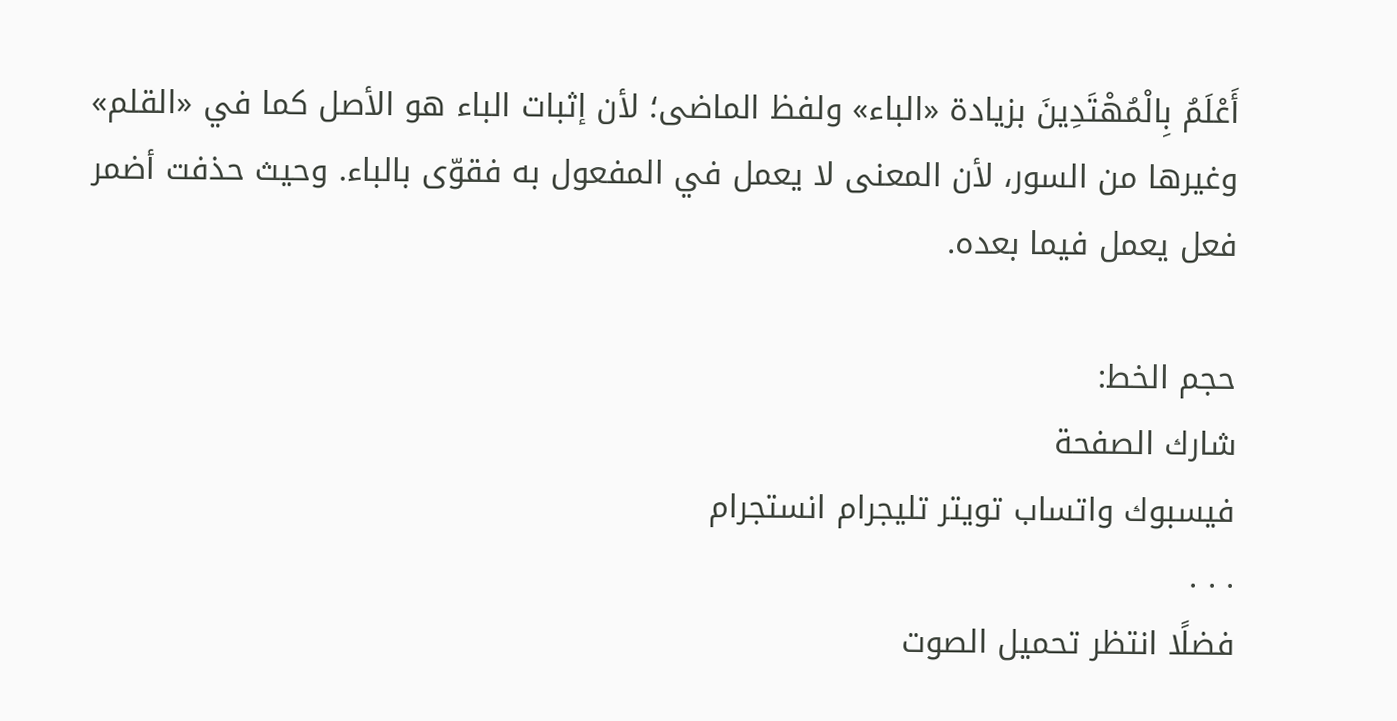أَعْلَمُ بِالْمُهْتَدِينَ بزيادة «الباء» ولفظ الماضى؛ لأن إثبات الباء هو الأصل كما في «القلم» وغيرها من السور، لأن المعنى لا يعمل في المفعول به فقوّى بالباء. وحيث حذفت أضمر فعل يعمل فيما بعده.

حجم الخط:
شارك الصفحة
فيسبوك واتساب تويتر تليجرام انستجرام
. . .
فضلًا انتظر تحميل الصوت